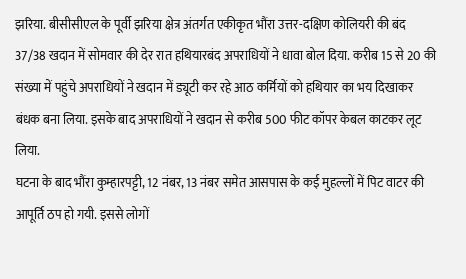झरिया. बीसीसीएल के पूर्वी झरिया क्षेत्र अंतर्गत एकीकृत भौंरा उत्तर-दक्षिण कोलियरी की बंद 37/38 खदान में सोमवार की देर रात हथियारबंद अपराधियों ने धावा बोल दिया. करीब 15 से 20 की संख्या में पहुंचे अपराधियों ने खदान में ड्यूटी कर रहे आठ कर्मियों को हथियार का भय दिखाकर बंधक बना लिया. इसके बाद अपराधियों ने खदान से करीब 500 फीट कॉपर केबल काटकर लूट लिया.
घटना के बाद भौंरा कुम्हारपट्टी, 12 नंबर, 13 नंबर समेत आसपास के कई मुहल्लों में पिट वाटर की आपूर्ति ठप हो गयी. इससे लोगों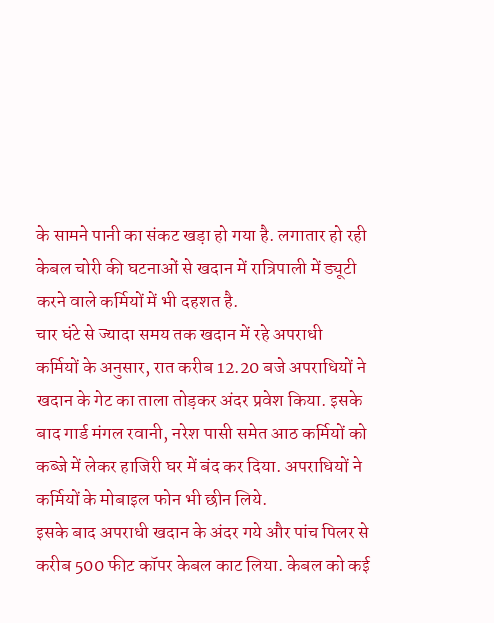के सामने पानी का संकट खड़ा हो गया है. लगातार हो रही केबल चोरी की घटनाओं से खदान में रात्रिपाली में ड्यूटी करने वाले कर्मियों में भी दहशत है.
चार घंटे से ज्यादा समय तक खदान में रहे अपराधी
कर्मियों के अनुसार, रात करीब 12.20 बजे अपराधियों ने खदान के गेट का ताला तोड़कर अंदर प्रवेश किया. इसके बाद गार्ड मंगल रवानी, नरेश पासी समेत आठ कर्मियों को कब्जे में लेकर हाजिरी घर में बंद कर दिया. अपराधियों ने कर्मियों के मोबाइल फोन भी छीन लिये.
इसके बाद अपराधी खदान के अंदर गये और पांच पिलर से करीब 500 फीट कॉपर केबल काट लिया. केबल को कई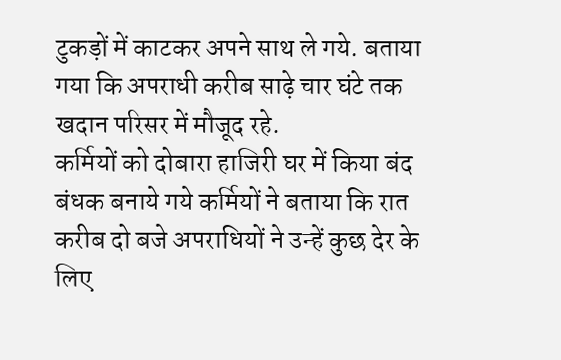टुकड़ों में काटकर अपने साथ ले गये. बताया गया कि अपराधी करीब साढ़े चार घंटे तक खदान परिसर में मौजूद रहे.
कर्मियों को दोबारा हाजिरी घर में किया बंद
बंधक बनाये गये कर्मियों ने बताया कि रात करीब दो बजे अपराधियों ने उन्हें कुछ देर के लिए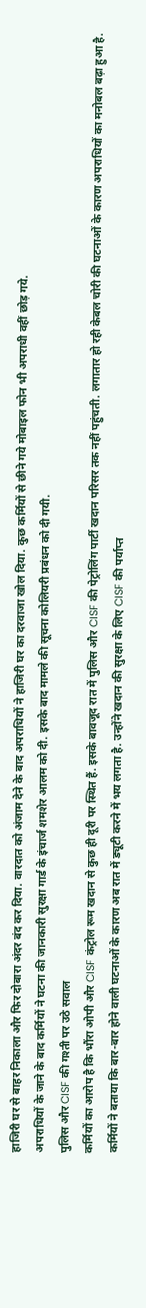हाजिरी घर से बाहर निकाला और फिर दोबारा अंदर बंद कर दिया. वारदात को अंजाम देने के बाद अपराधियों ने हाजिरी घर का दरवाजा खोल दिया. कुछ कर्मियों से छीने गये मोबाइल फोन भी अपराधी वहीं छोड़ गये.
अपराधियों के जाने के बाद कर्मियों ने घटना की जानकारी सुरक्षा गार्ड के इंचार्ज शमशेर आलम को दी. इसके बाद मामले की सूचना कोलियरी प्रबंधन को दी गयी.
पुलिस और CISF की गश्ती पर उठे सवाल
कर्मियों का आरोप है कि भौंरा ओपी और CISF कंट्रोल रूम खदान से कुछ ही दूरी पर स्थित हैं. इसके बावजूद रात में पुलिस और CISF की पेट्रोलिंग पार्टी खदान परिसर तक नहीं पहुंचती. लगातार हो रही केबल चोरी की घटनाओं के कारण अपराधियों का मनोबल बढ़ा हुआ है.
कर्मियों ने बताया कि बार-बार होने वाली घटनाओं के कारण अब रात में ड्यूटी करने में भय लगता है. उन्होंने खदान की सुरक्षा के लिए CISF की पर्याप्त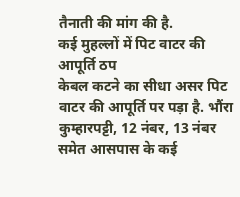तैनाती की मांग की है.
कई मुहल्लों में पिट वाटर की आपूर्ति ठप
केबल कटने का सीधा असर पिट वाटर की आपूर्ति पर पड़ा है. भौंरा कुम्हारपट्टी, 12 नंबर, 13 नंबर समेत आसपास के कई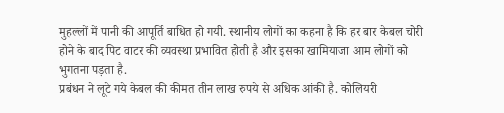मुहल्लों में पानी की आपूर्ति बाधित हो गयी. स्थानीय लोगों का कहना है कि हर बार केबल चोरी होने के बाद पिट वाटर की व्यवस्था प्रभावित होती है और इसका खामियाजा आम लोगों को भुगतना पड़ता है.
प्रबंधन ने लूटे गये केबल की कीमत तीन लाख रुपये से अधिक आंकी है. कोलियरी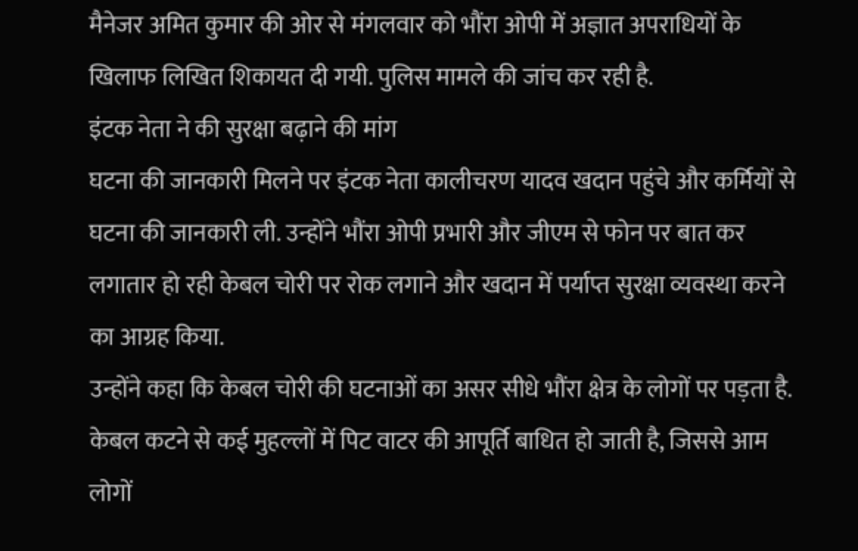मैनेजर अमित कुमार की ओर से मंगलवार को भौंरा ओपी में अज्ञात अपराधियों के खिलाफ लिखित शिकायत दी गयी. पुलिस मामले की जांच कर रही है.
इंटक नेता ने की सुरक्षा बढ़ाने की मांग
घटना की जानकारी मिलने पर इंटक नेता कालीचरण यादव खदान पहुंचे और कर्मियों से घटना की जानकारी ली. उन्होंने भौंरा ओपी प्रभारी और जीएम से फोन पर बात कर लगातार हो रही केबल चोरी पर रोक लगाने और खदान में पर्याप्त सुरक्षा व्यवस्था करने का आग्रह किया.
उन्होंने कहा कि केबल चोरी की घटनाओं का असर सीधे भौंरा क्षेत्र के लोगों पर पड़ता है. केबल कटने से कई मुहल्लों में पिट वाटर की आपूर्ति बाधित हो जाती है, जिससे आम लोगों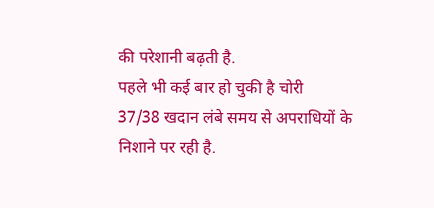की परेशानी बढ़ती है.
पहले भी कई बार हो चुकी है चोरी
37/38 खदान लंबे समय से अपराधियों के निशाने पर रही है.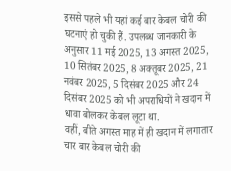इससे पहले भी यहां कई बार केबल चोरी की घटनाएं हो चुकी हैं. उपलब्ध जानकारी के अनुसार 11 मई 2025, 13 अगस्त 2025, 10 सितंबर 2025, 8 अक्तूबर 2025, 21 नवंबर 2025, 5 दिसंबर 2025 और 24 दिसंबर 2025 को भी अपराधियों ने खदान में धावा बोलकर केबल लूटा था.
वहीं, बीते अगस्त माह में ही खदान में लगातार चार बार केबल चोरी की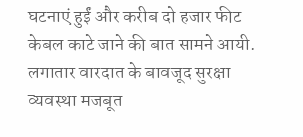घटनाएं हुईं और करीब दो हजार फीट केबल काटे जाने की बात सामने आयी. लगातार वारदात के बावजूद सुरक्षा व्यवस्था मजबूत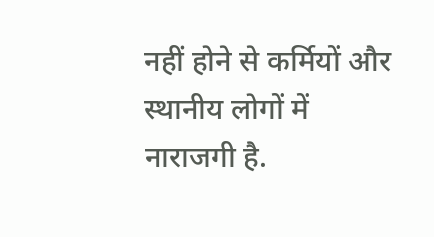नहीं होने से कर्मियों और स्थानीय लोगों में नाराजगी है.